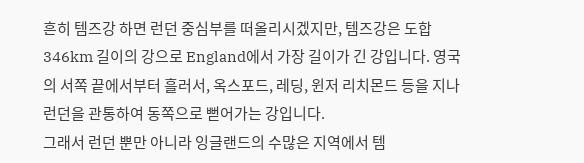흔히 템즈강 하면 런던 중심부를 떠올리시겠지만, 템즈강은 도합 346km 길이의 강으로 England에서 가장 길이가 긴 강입니다. 영국의 서쪽 끝에서부터 흘러서, 옥스포드, 레딩, 윈저 리치몬드 등을 지나 런던을 관통하여 동쪽으로 뻗어가는 강입니다.
그래서 런던 뿐만 아니라 잉글랜드의 수많은 지역에서 템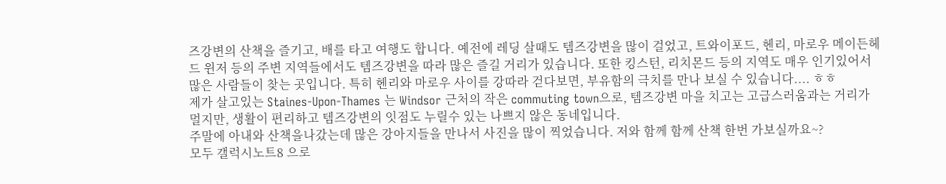즈강변의 산책을 즐기고, 배를 타고 여행도 합니다. 예전에 레딩 살때도 템즈강변을 많이 걸었고, 트와이포드, 헨리, 마로우 메이든헤드 윈저 등의 주변 지역들에서도 템즈강변을 따라 많은 즐길 거리가 있습니다. 또한 킹스턴, 리치몬드 등의 지역도 매우 인기있어서 많은 사람들이 찾는 곳입니다. 특히 헨리와 마로우 사이를 강따라 걷다보면, 부유함의 극치를 만나 보실 수 있습니다.... ㅎㅎ
제가 살고있는 Staines-Upon-Thames 는 Windsor 근처의 작은 commuting town으로, 템즈강변 마을 치고는 고급스러움과는 거리가 멀지만, 생활이 편리하고 템즈강변의 잇점도 누릴수 있는 나쁘지 않은 동네입니다.
주말에 아내와 산책을나갔는데 많은 강아지들을 만나서 사진을 많이 찍었습니다. 저와 함께 함께 산책 한번 가보실까요~?
모두 갤럭시노트8 으로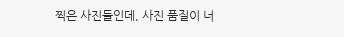찍은 사진들인데, 사진 품질이 너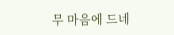무 마음에 드네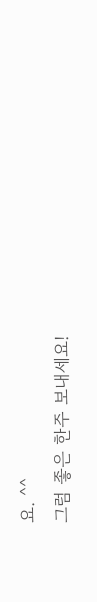요. ^^
그럼 좋은 한주 보내세요!